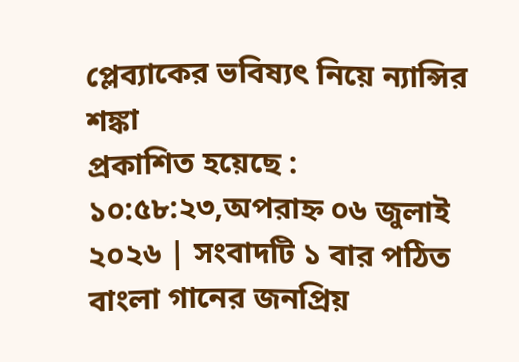প্লেব্যাকের ভবিষ্যৎ নিয়ে ন্যান্সির শঙ্কা
প্রকাশিত হয়েছে : ১০:৫৮:২৩,অপরাহ্ন ০৬ জুলাই ২০২৬ | সংবাদটি ১ বার পঠিত
বাংলা গানের জনপ্রিয়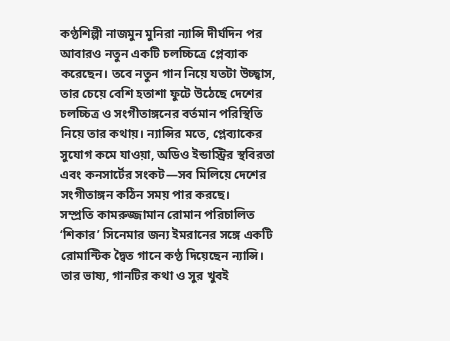কণ্ঠশিল্পী নাজমুন মুনিরা ন্যান্সি দীর্ঘদিন পর আবারও নতুন একটি চলচ্চিত্রে প্লেব্যাক করেছেন। তবে নতুন গান নিয়ে যতটা উচ্ছ্বাস, তার চেয়ে বেশি হতাশা ফুটে উঠেছে দেশের চলচ্চিত্র ও সংগীতাঙ্গনের বর্তমান পরিস্থিতি নিয়ে তার কথায়। ন্যান্সির মতে, প্লেব্যাকের সুযোগ কমে যাওয়া, অডিও ইন্ডাস্ট্রির স্থবিরতা এবং কনসার্টের সংকট—সব মিলিয়ে দেশের সংগীতাঙ্গন কঠিন সময় পার করছে।
সম্প্রতি কামরুজ্জামান রোমান পরিচালিত ‘শিকার’ সিনেমার জন্য ইমরানের সঙ্গে একটি রোমান্টিক দ্বৈত গানে কণ্ঠ দিয়েছেন ন্যান্সি। তার ভাষ্য, গানটির কথা ও সুর খুবই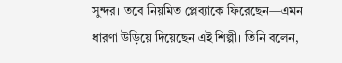সুন্দর। তবে নিয়মিত প্লেব্যাকে ফিরেছেন—এমন ধারণা উড়িয়ে দিয়েছেন এই শিল্পী। তিনি বলেন,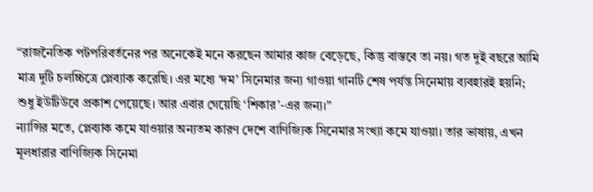“রাজনৈতিক পটপরিবর্তনের পর অনেকেই মনে করছেন আমার কাজ বেড়েছে, কিন্তু বাস্তবে তা নয়। গত দুই বছরে আমি মাত্র দুটি চলচ্চিত্রে প্লেব্যাক করেছি। এর মধ্যে ‘দম’ সিনেমার জন্য গাওয়া গানটি শেষ পর্যন্ত সিনেমায় ব্যবহারই হয়নি; শুধু ইউটিউবে প্রকাশ পেয়েছে। আর এবার গেয়েছি ‘শিকার’-এর জন্য।”
ন্যান্সির মতে, প্লেব্যাক কমে যাওয়ার অন্যতম কারণ দেশে বাণিজ্যিক সিনেমার সংখ্যা কমে যাওয়া। তার ভাষায়, এখন মূলধারার বাণিজ্যিক সিনেমা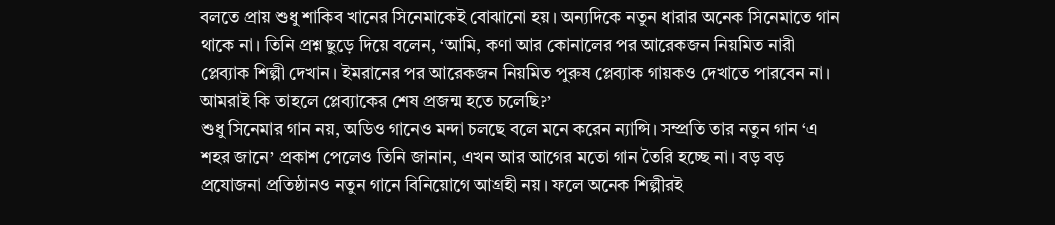বলতে প্রায় শুধু শাকিব খানের সিনেমাকেই বোঝানো হয়। অন্যদিকে নতুন ধারার অনেক সিনেমাতে গান থাকে না। তিনি প্রশ্ন ছুড়ে দিয়ে বলেন, ‘আমি, কণা আর কোনালের পর আরেকজন নিয়মিত নারী প্লেব্যাক শিল্পী দেখান। ইমরানের পর আরেকজন নিয়মিত পুরুষ প্লেব্যাক গায়কও দেখাতে পারবেন না। আমরাই কি তাহলে প্লেব্যাকের শেষ প্রজন্ম হতে চলেছি?’
শুধু সিনেমার গান নয়, অডিও গানেও মন্দা চলছে বলে মনে করেন ন্যান্সি। সম্প্রতি তার নতুন গান ‘এ শহর জানে’ প্রকাশ পেলেও তিনি জানান, এখন আর আগের মতো গান তৈরি হচ্ছে না। বড় বড় প্রযোজনা প্রতিষ্ঠানও নতুন গানে বিনিয়োগে আগ্রহী নয়। ফলে অনেক শিল্পীরই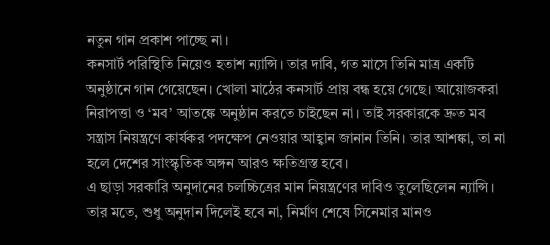নতুন গান প্রকাশ পাচ্ছে না।
কনসার্ট পরিস্থিতি নিয়েও হতাশ ন্যান্সি। তার দাবি, গত মাসে তিনি মাত্র একটি অনুষ্ঠানে গান গেয়েছেন। খোলা মাঠের কনসার্ট প্রায় বন্ধ হয়ে গেছে। আয়োজকরা নিরাপত্তা ও ‘মব’ আতঙ্কে অনুষ্ঠান করতে চাইছেন না। তাই সরকারকে দ্রুত মব সন্ত্রাস নিয়ন্ত্রণে কার্যকর পদক্ষেপ নেওয়ার আহ্বান জানান তিনি। তার আশঙ্কা, তা না হলে দেশের সাংস্কৃতিক অঙ্গন আরও ক্ষতিগ্রস্ত হবে।
এ ছাড়া সরকারি অনুদানের চলচ্চিত্রের মান নিয়ন্ত্রণের দাবিও তুলেছিলেন ন্যান্সি। তার মতে, শুধু অনুদান দিলেই হবে না, নির্মাণ শেষে সিনেমার মানও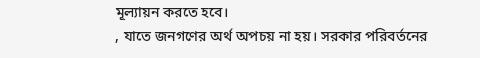মূল্যায়ন করতে হবে।
, যাতে জনগণের অর্থ অপচয় না হয়। সরকার পরিবর্তনের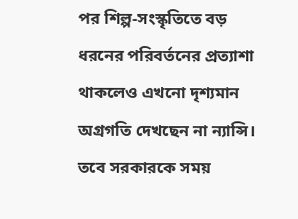পর শিল্প-সংস্কৃতিতে বড় ধরনের পরিবর্তনের প্রত্যাশা থাকলেও এখনো দৃশ্যমান অগ্রগতি দেখছেন না ন্যান্সি। তবে সরকারকে সময়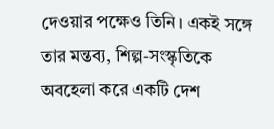দেওয়ার পক্ষেও তিনি। একই সঙ্গে তার মন্তব্য, শিল্প-সংস্কৃতিকে অবহেলা করে একটি দেশ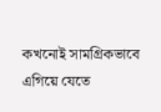কখনোই সামগ্রিকভাবে এগিয়ে যেতে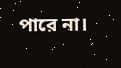পারে না।